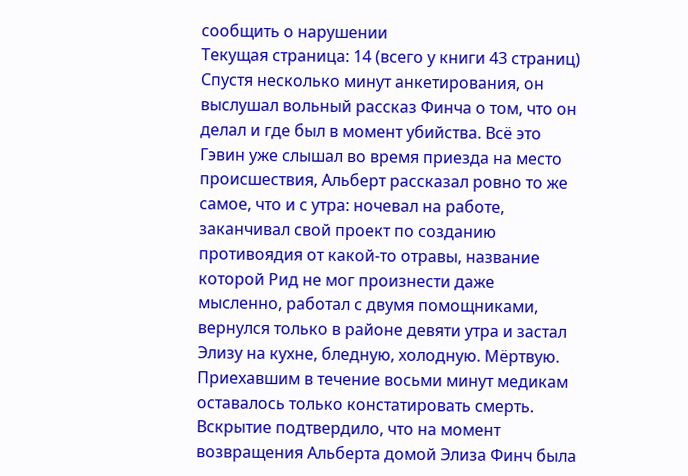сообщить о нарушении
Текущая страница: 14 (всего у книги 43 страниц)
Спустя несколько минут анкетирования, он выслушал вольный рассказ Финча о том, что он делал и где был в момент убийства. Всё это Гэвин уже слышал во время приезда на место происшествия, Альберт рассказал ровно то же самое, что и с утра: ночевал на работе, заканчивал свой проект по созданию противоядия от какой-то отравы, название которой Рид не мог произнести даже мысленно, работал с двумя помощниками, вернулся только в районе девяти утра и застал Элизу на кухне, бледную, холодную. Мёртвую. Приехавшим в течение восьми минут медикам оставалось только констатировать смерть. Вскрытие подтвердило, что на момент возвращения Альберта домой Элиза Финч была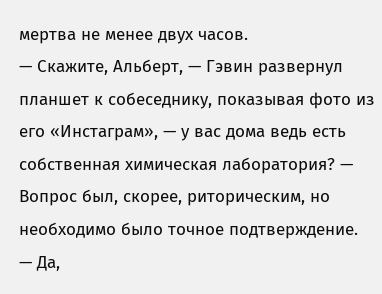мертва не менее двух часов.
— Скажите, Альберт, — Гэвин развернул планшет к собеседнику, показывая фото из его «Инстаграм», — у вас дома ведь есть собственная химическая лаборатория? — Вопрос был, скорее, риторическим, но необходимо было точное подтверждение.
— Да,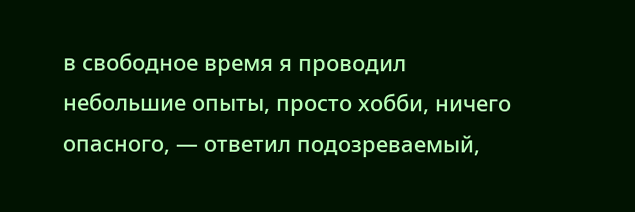в свободное время я проводил небольшие опыты, просто хобби, ничего опасного, — ответил подозреваемый,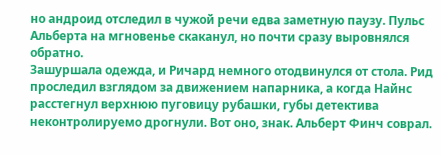но андроид отследил в чужой речи едва заметную паузу. Пульс Альберта на мгновенье скаканул, но почти сразу выровнялся обратно.
Зашуршала одежда, и Ричард немного отодвинулся от стола. Рид проследил взглядом за движением напарника, а когда Найнс расстегнул верхнюю пуговицу рубашки, губы детектива неконтролируемо дрогнули. Вот оно, знак. Альберт Финч соврал.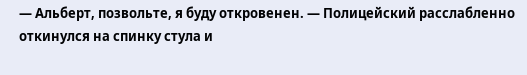— Альберт, позвольте, я буду откровенен. — Полицейский расслабленно откинулся на спинку стула и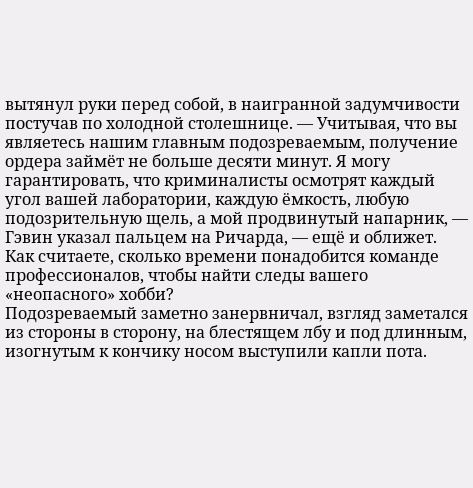вытянул руки перед собой, в наигранной задумчивости постучав по холодной столешнице. — Учитывая, что вы являетесь нашим главным подозреваемым, получение ордера займёт не больше десяти минут. Я могу гарантировать, что криминалисты осмотрят каждый угол вашей лаборатории, каждую ёмкость, любую подозрительную щель, а мой продвинутый напарник, — Гэвин указал пальцем на Ричарда, — ещё и оближет. Как считаете, сколько времени понадобится команде профессионалов, чтобы найти следы вашего «неопасного» хобби?
Подозреваемый заметно занервничал, взгляд заметался из стороны в сторону, на блестящем лбу и под длинным, изогнутым к кончику носом выступили капли пота.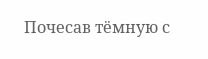Почесав тёмную с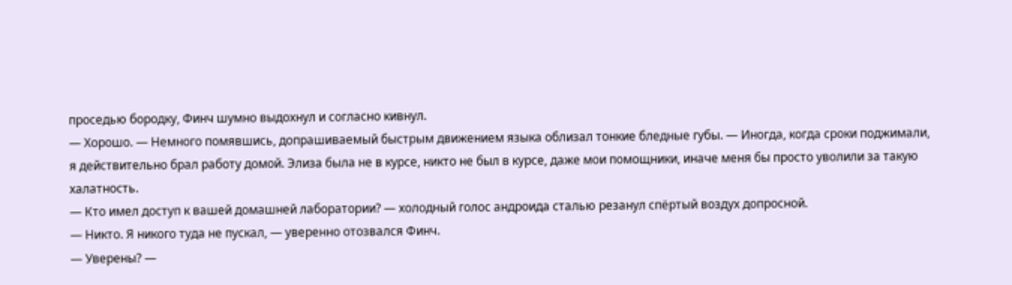проседью бородку, Финч шумно выдохнул и согласно кивнул.
— Хорошо. — Немного помявшись, допрашиваемый быстрым движением языка облизал тонкие бледные губы. — Иногда, когда сроки поджимали, я действительно брал работу домой. Элиза была не в курсе, никто не был в курсе, даже мои помощники, иначе меня бы просто уволили за такую халатность.
— Кто имел доступ к вашей домашней лаборатории? — холодный голос андроида сталью резанул спёртый воздух допросной.
— Никто. Я никого туда не пускал, — уверенно отозвался Финч.
— Уверены? —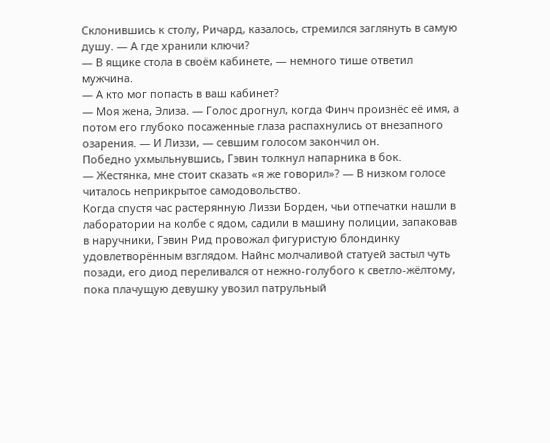Склонившись к столу, Ричард, казалось, стремился заглянуть в самую душу. — А где хранили ключи?
— В ящике стола в своём кабинете, — немного тише ответил мужчина.
— А кто мог попасть в ваш кабинет?
— Моя жена, Элиза. — Голос дрогнул, когда Финч произнёс её имя, а потом его глубоко посаженные глаза распахнулись от внезапного озарения. — И Лиззи, — севшим голосом закончил он.
Победно ухмыльнувшись, Гэвин толкнул напарника в бок.
— Жестянка, мне стоит сказать «я же говорил»? — В низком голосе читалось неприкрытое самодовольство.
Когда спустя час растерянную Лиззи Борден, чьи отпечатки нашли в лаборатории на колбе с ядом, садили в машину полиции, запаковав в наручники, Гэвин Рид провожал фигуристую блондинку удовлетворённым взглядом. Найнс молчаливой статуей застыл чуть позади, его диод переливался от нежно-голубого к светло-жёлтому, пока плачущую девушку увозил патрульный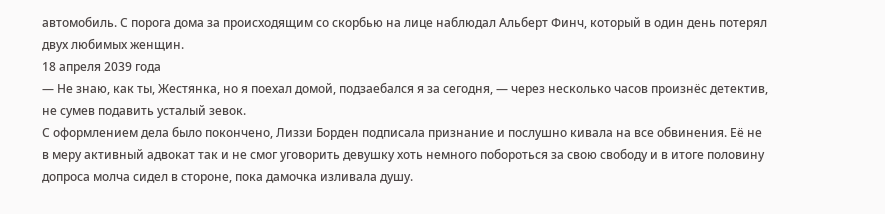автомобиль. С порога дома за происходящим со скорбью на лице наблюдал Альберт Финч, который в один день потерял двух любимых женщин.
18 апреля 2039 года
— Не знаю, как ты, Жестянка, но я поехал домой, подзаебался я за сегодня, — через несколько часов произнёс детектив, не сумев подавить усталый зевок.
С оформлением дела было покончено, Лиззи Борден подписала признание и послушно кивала на все обвинения. Её не в меру активный адвокат так и не смог уговорить девушку хоть немного побороться за свою свободу и в итоге половину допроса молча сидел в стороне, пока дамочка изливала душу.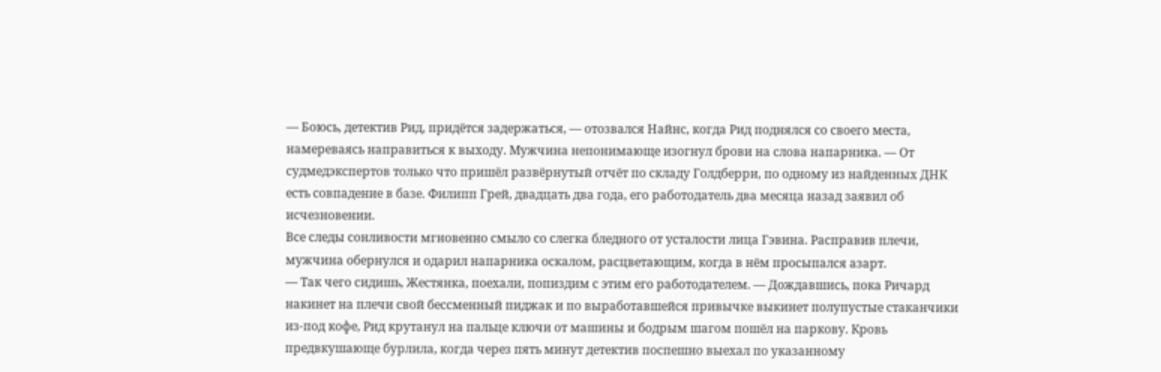— Боюсь, детектив Рид, придётся задержаться, — отозвался Найнс, когда Рид поднялся со своего места, намереваясь направиться к выходу. Мужчина непонимающе изогнул брови на слова напарника. — От судмедэкспертов только что пришёл развёрнутый отчёт по складу Голдберри, по одному из найденных ДНК есть совпадение в базе. Филипп Грей, двадцать два года, его работодатель два месяца назад заявил об исчезновении.
Все следы сонливости мгновенно смыло со слегка бледного от усталости лица Гэвина. Расправив плечи, мужчина обернулся и одарил напарника оскалом, расцветающим, когда в нём просыпался азарт.
— Так чего сидишь, Жестянка, поехали, попиздим с этим его работодателем. — Дождавшись, пока Ричард накинет на плечи свой бессменный пиджак и по выработавшейся привычке выкинет полупустые стаканчики из-под кофе, Рид крутанул на пальце ключи от машины и бодрым шагом пошёл на паркову. Кровь предвкушающе бурлила, когда через пять минут детектив поспешно выехал по указанному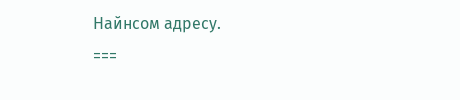Найнсом адресу.
===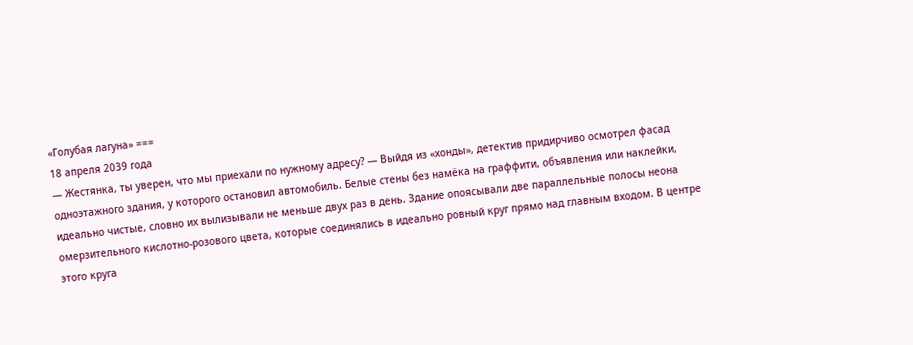«Голубая лагуна» ===
18 апреля 2039 года
— Жестянка, ты уверен, что мы приехали по нужному адресу? — Выйдя из «хонды», детектив придирчиво осмотрел фасад одноэтажного здания, у которого остановил автомобиль. Белые стены без намёка на граффити, объявления или наклейки, идеально чистые, словно их вылизывали не меньше двух раз в день. Здание опоясывали две параллельные полосы неона омерзительного кислотно-розового цвета, которые соединялись в идеально ровный круг прямо над главным входом. В центре этого круга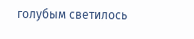голубым светилось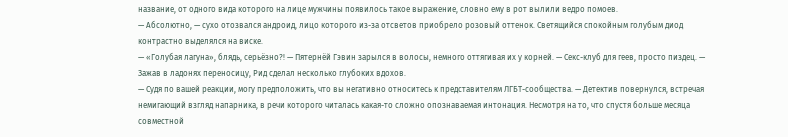название, от одного вида которого на лице мужчины появилось такое выражение, словно ему в рот вылили ведро помоев.
— Абсолютно, — сухо отозвался андроид, лицо которого из-за отсветов приобрело розовый оттенок. Светящийся спокойным голубым диод контрастно выделялся на виске.
— «Голубая лагуна», блядь, серьёзно?! — Пятернёй Гэвин зарылся в волосы, немного оттягивая их у корней. — Секс-клуб для геев, просто пиздец. — Зажав в ладонях переносицу, Рид сделал несколько глубоких вдохов.
— Судя по вашей реакции, могу предположить, что вы негативно относитесь к представителям ЛГБТ-сообщества. — Детектив повернулся, встречая немигающий взгляд напарника, в речи которого читалась какая-то сложно опознаваемая интонация. Несмотря на то, что спустя больше месяца совместной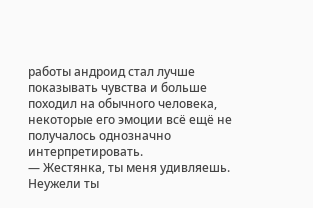работы андроид стал лучше показывать чувства и больше походил на обычного человека, некоторые его эмоции всё ещё не получалось однозначно интерпретировать.
— Жестянка, ты меня удивляешь. Неужели ты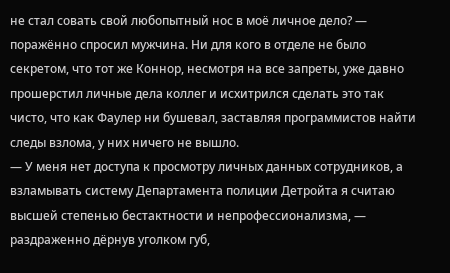не стал совать свой любопытный нос в моё личное дело? — поражённо спросил мужчина. Ни для кого в отделе не было секретом, что тот же Коннор, несмотря на все запреты, уже давно прошерстил личные дела коллег и исхитрился сделать это так чисто, что как Фаулер ни бушевал, заставляя программистов найти следы взлома, у них ничего не вышло.
— У меня нет доступа к просмотру личных данных сотрудников, а взламывать систему Департамента полиции Детройта я считаю высшей степенью бестактности и непрофессионализма, — раздраженно дёрнув уголком губ,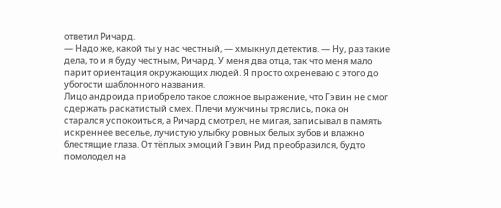ответил Ричард.
— Надо же, какой ты у нас честный, — хмыкнул детектив. — Ну, раз такие дела, то и я буду честным, Ричард. У меня два отца, так что меня мало парит ориентация окружающих людей. Я просто охреневаю с этого до убогости шаблонного названия.
Лицо андроида приобрело такое сложное выражение, что Гэвин не смог сдержать раскатистый смех. Плечи мужчины тряслись, пока он старался успокоиться, а Ричард смотрел, не мигая, записывал в память искреннее веселье, лучистую улыбку ровных белых зубов и влажно блестящие глаза. От тёплых эмоций Гэвин Рид преобразился, будто помолодел на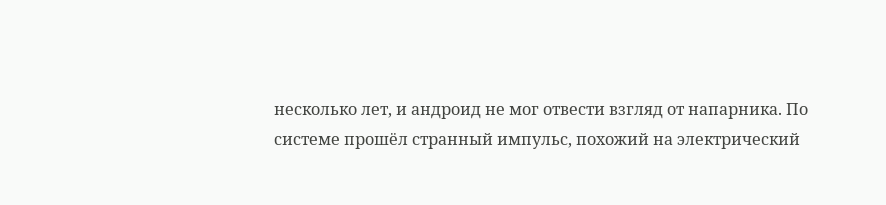несколько лет, и андроид не мог отвести взгляд от напарника. По системе прошёл странный импульс, похожий на электрический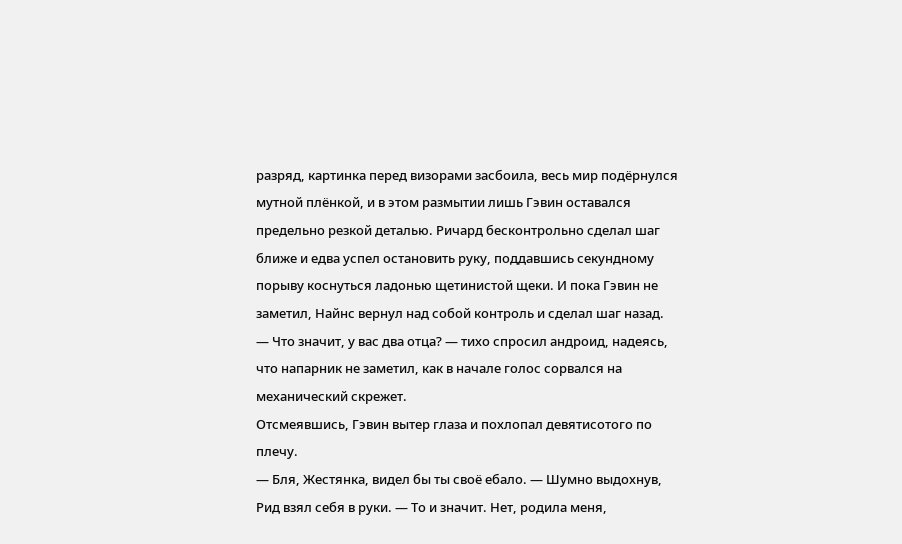разряд, картинка перед визорами засбоила, весь мир подёрнулся мутной плёнкой, и в этом размытии лишь Гэвин оставался предельно резкой деталью. Ричард бесконтрольно сделал шаг ближе и едва успел остановить руку, поддавшись секундному порыву коснуться ладонью щетинистой щеки. И пока Гэвин не заметил, Найнс вернул над собой контроль и сделал шаг назад.
— Что значит, у вас два отца? — тихо спросил андроид, надеясь, что напарник не заметил, как в начале голос сорвался на механический скрежет.
Отсмеявшись, Гэвин вытер глаза и похлопал девятисотого по плечу.
— Бля, Жестянка, видел бы ты своё ебало. — Шумно выдохнув, Рид взял себя в руки. — То и значит. Нет, родила меня,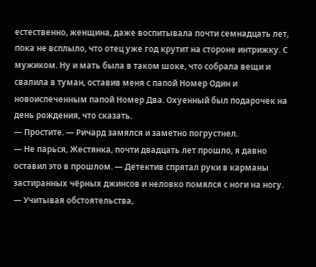естественно, женщина, даже воспитывала почти семнадцать лет, пока не всплыло, что отец уже год крутит на стороне интрижку. С мужиком. Ну и мать была в таком шоке, что собрала вещи и свалила в туман, оставив меня с папой Номер Один и новоиспеченным папой Номер Два. Охуенный был подарочек на день рождения, что сказать.
— Простите. — Ричард замялся и заметно погрустнел.
— Не парься, Жестянка, почти двадцать лет прошло, я давно оставил это в прошлом. — Детектив спрятал руки в карманы застиранных чёрных джинсов и неловко помялся с ноги на ногу.
— Учитывая обстоятельства,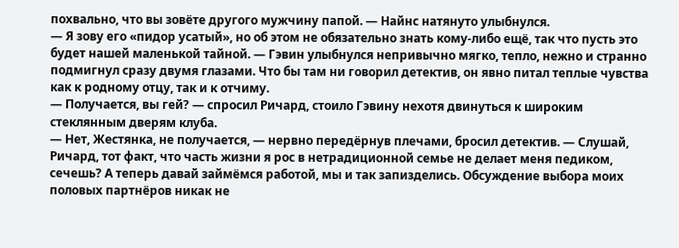похвально, что вы зовёте другого мужчину папой. — Найнс натянуто улыбнулся.
— Я зову его «пидор усатый», но об этом не обязательно знать кому-либо ещё, так что пусть это будет нашей маленькой тайной. — Гэвин улыбнулся непривычно мягко, тепло, нежно и странно подмигнул сразу двумя глазами. Что бы там ни говорил детектив, он явно питал теплые чувства как к родному отцу, так и к отчиму.
— Получается, вы гей? — спросил Ричард, стоило Гэвину нехотя двинуться к широким стеклянным дверям клуба.
— Нет, Жестянка, не получается, — нервно передёрнув плечами, бросил детектив. — Слушай, Ричард, тот факт, что часть жизни я рос в нетрадиционной семье не делает меня педиком, сечешь? А теперь давай займёмся работой, мы и так запизделись. Обсуждение выбора моих половых партнёров никак не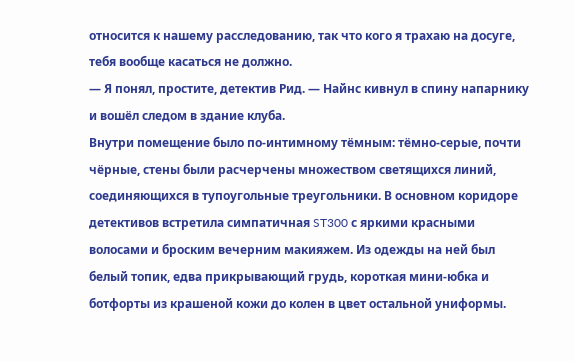относится к нашему расследованию, так что кого я трахаю на досуге, тебя вообще касаться не должно.
— Я понял, простите, детектив Рид. — Найнс кивнул в спину напарнику и вошёл следом в здание клуба.
Внутри помещение было по-интимному тёмным: тёмно-серые, почти чёрные, стены были расчерчены множеством светящихся линий, соединяющихся в тупоугольные треугольники. В основном коридоре детективов встретила симпатичная ST300 с яркими красными волосами и броским вечерним макияжем. Из одежды на ней был белый топик, едва прикрывающий грудь, короткая мини-юбка и ботфорты из крашеной кожи до колен в цвет остальной униформы.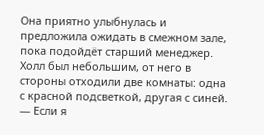Она приятно улыбнулась и предложила ожидать в смежном зале, пока подойдёт старший менеджер. Холл был небольшим, от него в стороны отходили две комнаты: одна с красной подсветкой, другая с синей.
— Если я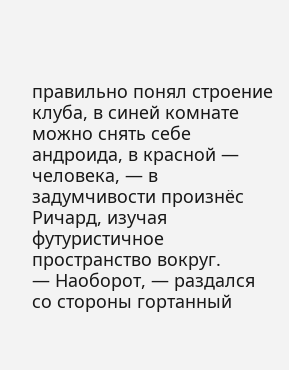правильно понял строение клуба, в синей комнате можно снять себе андроида, в красной — человека, — в задумчивости произнёс Ричард, изучая футуристичное пространство вокруг.
— Наоборот, — раздался со стороны гортанный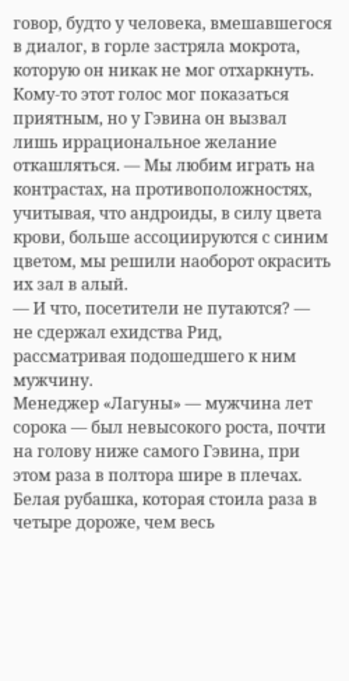говор, будто у человека, вмешавшегося в диалог, в горле застряла мокрота, которую он никак не мог отхаркнуть. Кому-то этот голос мог показаться приятным, но у Гэвина он вызвал лишь иррациональное желание откашляться. — Мы любим играть на контрастах, на противоположностях, учитывая, что андроиды, в силу цвета крови, больше ассоциируются с синим цветом, мы решили наоборот окрасить их зал в алый.
— И что, посетители не путаются? — не сдержал ехидства Рид, рассматривая подошедшего к ним мужчину.
Менеджер «Лагуны» — мужчина лет сорока — был невысокого роста, почти на голову ниже самого Гэвина, при этом раза в полтора шире в плечах. Белая рубашка, которая стоила раза в четыре дороже, чем весь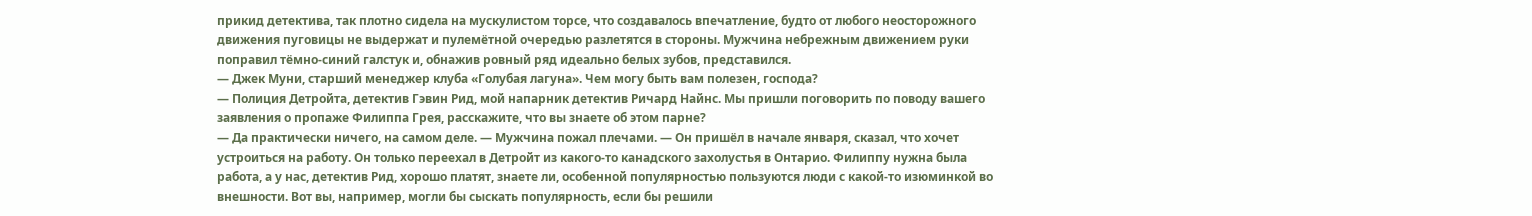прикид детектива, так плотно сидела на мускулистом торсе, что создавалось впечатление, будто от любого неосторожного движения пуговицы не выдержат и пулемётной очередью разлетятся в стороны. Мужчина небрежным движением руки поправил тёмно-синий галстук и, обнажив ровный ряд идеально белых зубов, представился.
— Джек Муни, старший менеджер клуба «Голубая лагуна». Чем могу быть вам полезен, господа?
— Полиция Детройта, детектив Гэвин Рид, мой напарник детектив Ричард Найнс. Мы пришли поговорить по поводу вашего заявления о пропаже Филиппа Грея, расскажите, что вы знаете об этом парне?
— Да практически ничего, на самом деле. — Мужчина пожал плечами. — Он пришёл в начале января, сказал, что хочет устроиться на работу. Он только переехал в Детройт из какого-то канадского захолустья в Онтарио. Филиппу нужна была работа, а у нас, детектив Рид, хорошо платят, знаете ли, особенной популярностью пользуются люди с какой-то изюминкой во внешности. Вот вы, например, могли бы сыскать популярность, если бы решили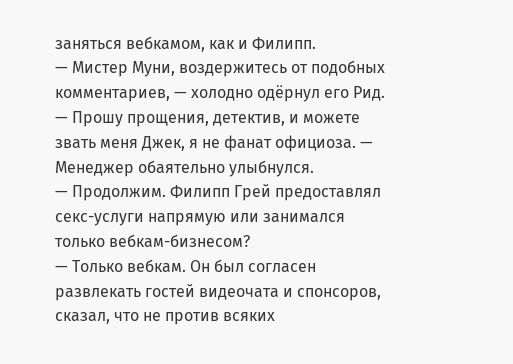заняться вебкамом, как и Филипп.
— Мистер Муни, воздержитесь от подобных комментариев, — холодно одёрнул его Рид.
— Прошу прощения, детектив, и можете звать меня Джек, я не фанат официоза. — Менеджер обаятельно улыбнулся.
— Продолжим. Филипп Грей предоставлял секс-услуги напрямую или занимался только вебкам-бизнесом?
— Только вебкам. Он был согласен развлекать гостей видеочата и спонсоров, сказал, что не против всяких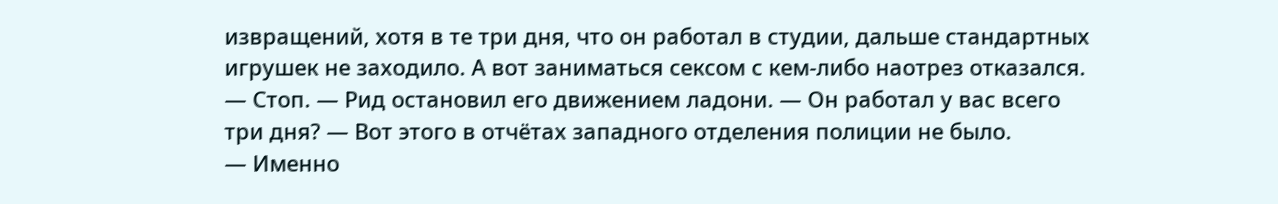извращений, хотя в те три дня, что он работал в студии, дальше стандартных игрушек не заходило. А вот заниматься сексом с кем-либо наотрез отказался.
— Стоп. — Рид остановил его движением ладони. — Он работал у вас всего три дня? — Вот этого в отчётах западного отделения полиции не было.
— Именно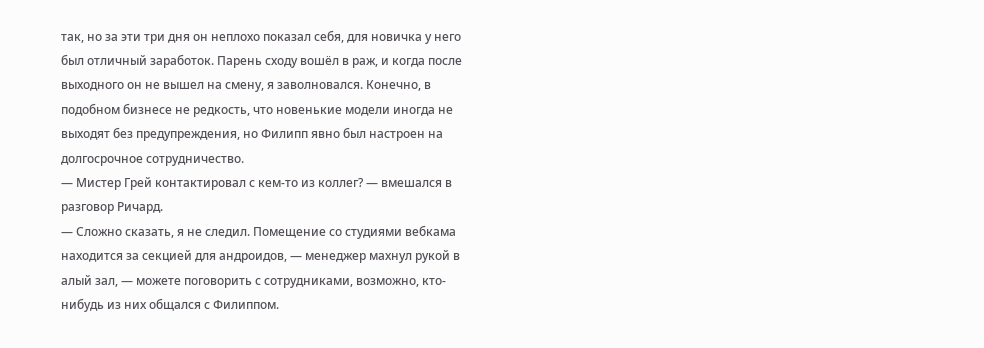так, но за эти три дня он неплохо показал себя, для новичка у него был отличный заработок. Парень сходу вошёл в раж, и когда после выходного он не вышел на смену, я заволновался. Конечно, в подобном бизнесе не редкость, что новенькие модели иногда не выходят без предупреждения, но Филипп явно был настроен на долгосрочное сотрудничество.
— Мистер Грей контактировал с кем-то из коллег? — вмешался в разговор Ричард.
— Сложно сказать, я не следил. Помещение со студиями вебкама находится за секцией для андроидов, — менеджер махнул рукой в алый зал, — можете поговорить с сотрудниками, возможно, кто-нибудь из них общался с Филиппом.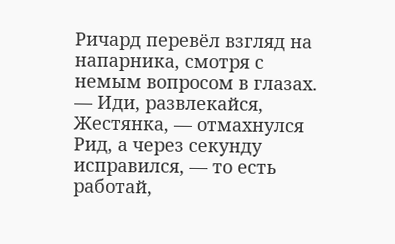Ричард перевёл взгляд на напарника, смотря с немым вопросом в глазах.
— Иди, развлекайся, Жестянка, — отмахнулся Рид, а через секунду исправился, — то есть работай,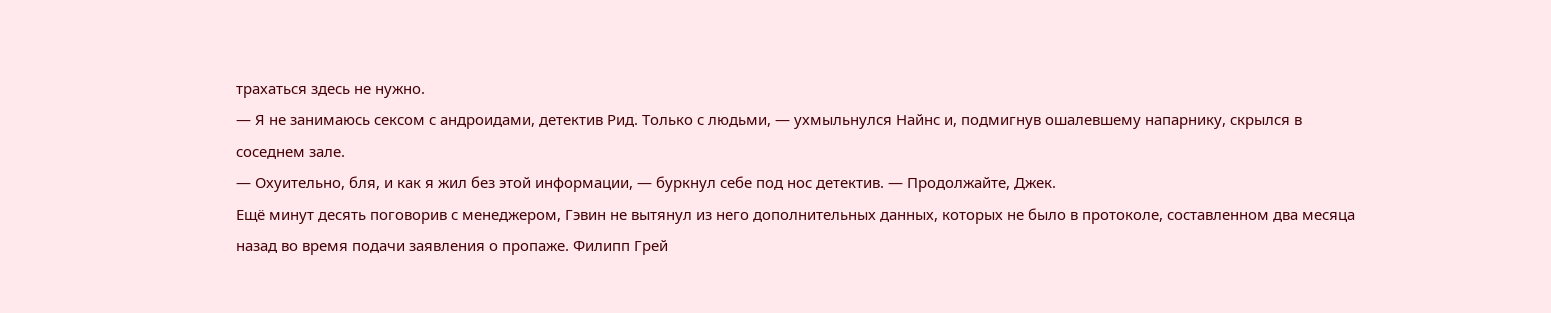трахаться здесь не нужно.
— Я не занимаюсь сексом с андроидами, детектив Рид. Только с людьми, — ухмыльнулся Найнс и, подмигнув ошалевшему напарнику, скрылся в соседнем зале.
— Охуительно, бля, и как я жил без этой информации, — буркнул себе под нос детектив. — Продолжайте, Джек.
Ещё минут десять поговорив с менеджером, Гэвин не вытянул из него дополнительных данных, которых не было в протоколе, составленном два месяца назад во время подачи заявления о пропаже. Филипп Грей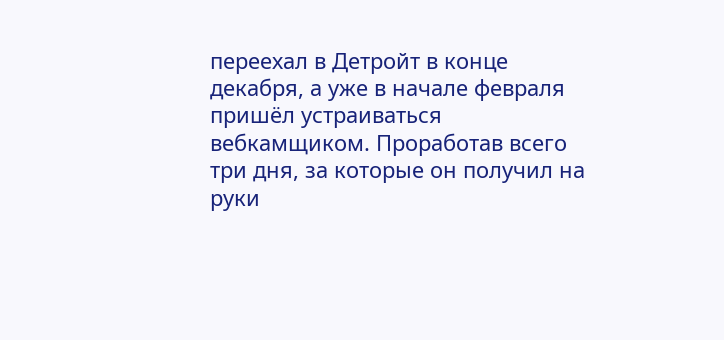переехал в Детройт в конце декабря, а уже в начале февраля пришёл устраиваться вебкамщиком. Проработав всего три дня, за которые он получил на руки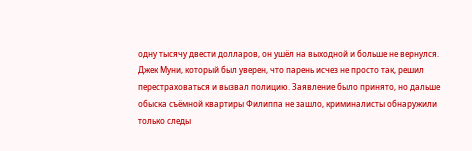одну тысячу двести долларов, он ушёл на выходной и больше не вернулся. Джек Муни, который был уверен, что парень исчез не просто так, решил перестраховаться и вызвал полицию. Заявление было принято, но дальше обыска съёмной квартиры Филиппа не зашло, криминалисты обнаружили только следы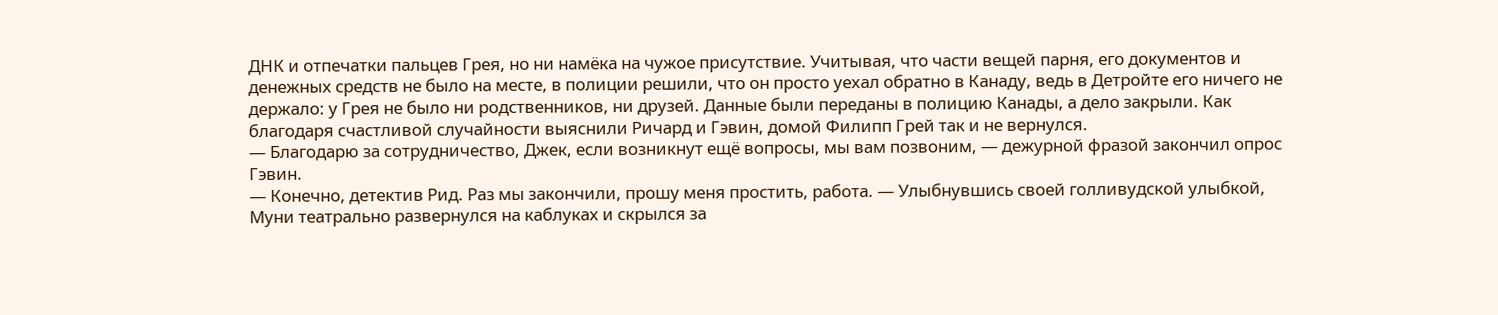ДНК и отпечатки пальцев Грея, но ни намёка на чужое присутствие. Учитывая, что части вещей парня, его документов и денежных средств не было на месте, в полиции решили, что он просто уехал обратно в Канаду, ведь в Детройте его ничего не держало: у Грея не было ни родственников, ни друзей. Данные были переданы в полицию Канады, а дело закрыли. Как благодаря счастливой случайности выяснили Ричард и Гэвин, домой Филипп Грей так и не вернулся.
— Благодарю за сотрудничество, Джек, если возникнут ещё вопросы, мы вам позвоним, — дежурной фразой закончил опрос Гэвин.
— Конечно, детектив Рид. Раз мы закончили, прошу меня простить, работа. — Улыбнувшись своей голливудской улыбкой, Муни театрально развернулся на каблуках и скрылся за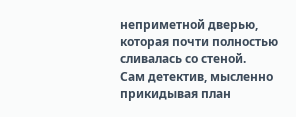неприметной дверью, которая почти полностью сливалась со стеной.
Сам детектив, мысленно прикидывая план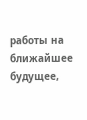работы на ближайшее будущее,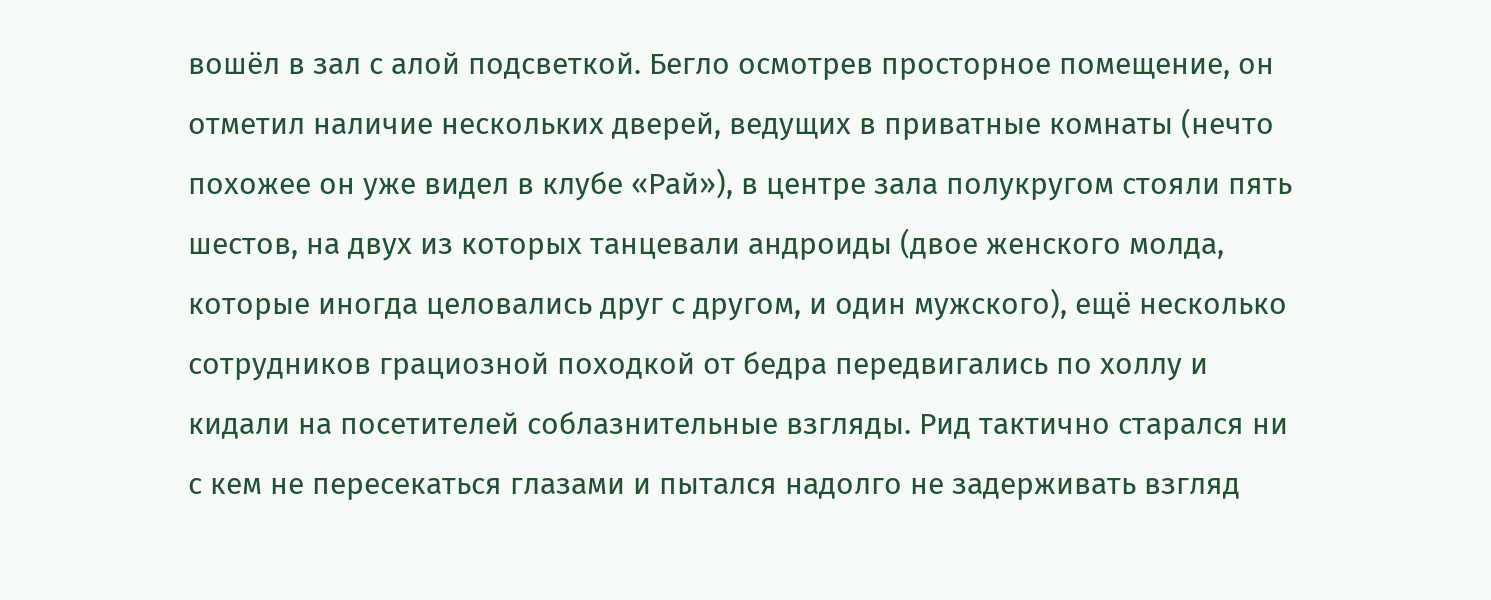вошёл в зал с алой подсветкой. Бегло осмотрев просторное помещение, он отметил наличие нескольких дверей, ведущих в приватные комнаты (нечто похожее он уже видел в клубе «Рай»), в центре зала полукругом стояли пять шестов, на двух из которых танцевали андроиды (двое женского молда, которые иногда целовались друг с другом, и один мужского), ещё несколько сотрудников грациозной походкой от бедра передвигались по холлу и кидали на посетителей соблазнительные взгляды. Рид тактично старался ни с кем не пересекаться глазами и пытался надолго не задерживать взгляд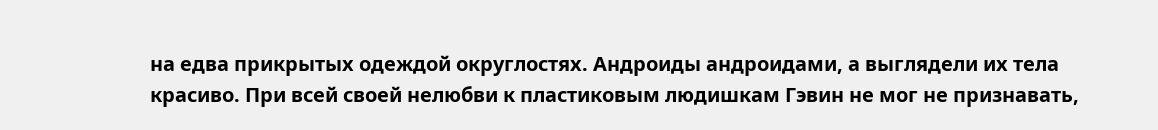на едва прикрытых одеждой округлостях. Андроиды андроидами, а выглядели их тела красиво. При всей своей нелюбви к пластиковым людишкам Гэвин не мог не признавать,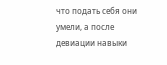что подать себя они умели, а после девиации навыки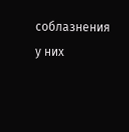соблазнения у них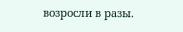возросли в разы.